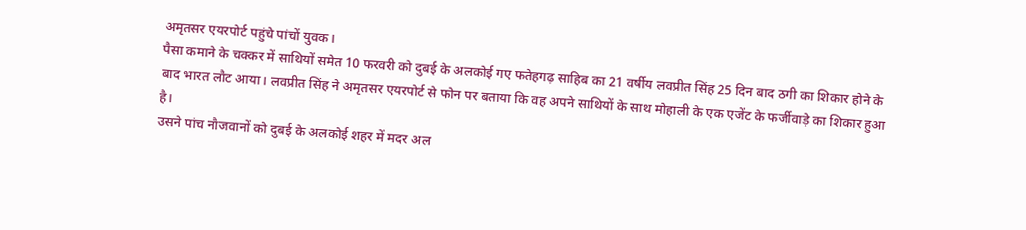अमृतसर एयरपोर्ट पहुंचे पांचों युवक।
पैसा कमाने के चक्कर में साथियों समेत 10 फरवरी को दुबई के अलकोई गए फतेहगढ़ साहिब का 21 वर्षीय लवप्रीत सिंह 25 दिन बाद ठगी का शिकार होने के बाद भारत लौट आया। लवप्रीत सिंह ने अमृतसर एयरपोर्ट से फोन पर बताया कि वह अपने साथियों के साथ मोहाली के एक एजेंट के फर्जीवाड़े का शिकार हुआ है।
उसने पांच नौजवानों को दुबई के अलकोई शहर में मदर अल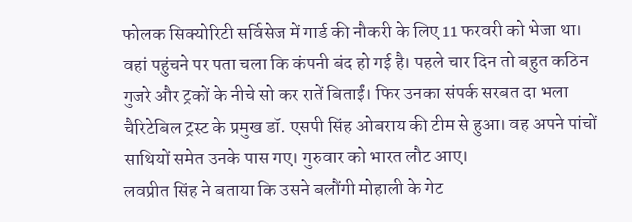फोलक सिक्योरिटी सर्विसेज में गार्ड की नौकरी के लिए 11 फरवरी को भेजा था। वहां पहुंचने पर पता चला कि कंपनी बंद हो गई है। पहले चार दिन तो बहुत कठिन गुजरे और ट्रकों के नीचे सो कर रातें बिताईं। फिर उनका संपर्क सरबत दा भला चैरिटेबिल ट्रस्ट के प्रमुख डॉ. एसपी सिंह ओबराय की टीम से हुआ। वह अपने पांचों साथियों समेत उनके पास गए। गुरुवार को भारत लौट आए।
लवप्रीत सिंह ने बताया कि उसने बलौंगी मोहाली के गेट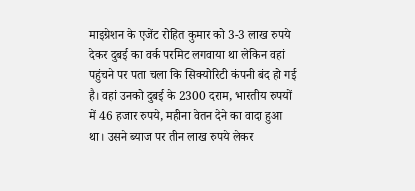माइग्रेशन के एजेंट रोहित कुमार को 3-3 लाख रुपये देकर दुबई का वर्क परमिट लगवाया था लेकिन वहां पहुंचने पर पता चला कि सिक्योरिटी कंपनी बंद हो गई है। वहां उनको दुबई के 2300 दराम, भारतीय रुपयों में 46 हजार रुपये, महीना वेतन देने का वादा हुआ था। उसने ब्याज पर तीन लाख रुपये लेकर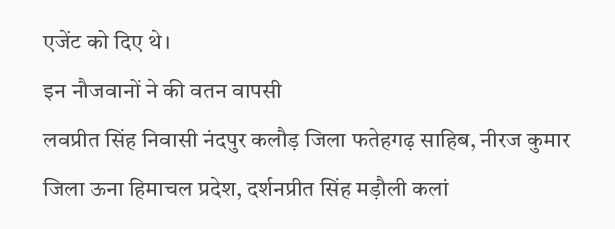एजेंट को दिए थे।
इन नौजवानों ने की वतन वापसी
लवप्रीत सिंह निवासी नंदपुर कलौड़ जिला फतेहगढ़ साहिब, नीरज कुमार जिला ऊना हिमाचल प्रदेश, दर्शनप्रीत सिंह मड़ौली कलां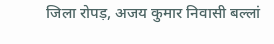जिला रोपड़, अजय कुमार निवासी बल्लां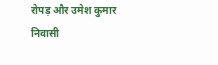रोपड़ और उमेश कुमार निवासी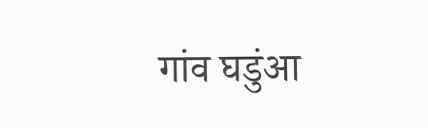गांव घडुंआ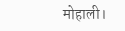मोहाली।